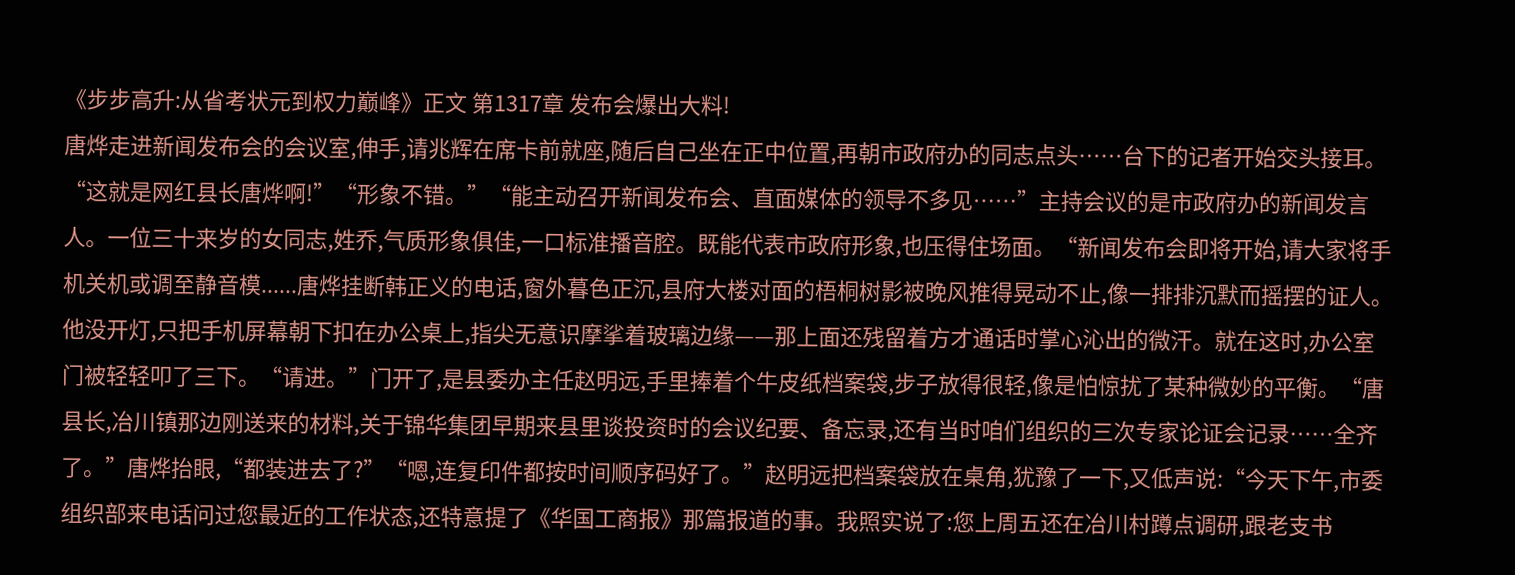《步步高升:从省考状元到权力巅峰》正文 第1317章 发布会爆出大料!
唐烨走进新闻发布会的会议室,伸手,请兆辉在席卡前就座,随后自己坐在正中位置,再朝市政府办的同志点头……台下的记者开始交头接耳。“这就是网红县长唐烨啊!”“形象不错。”“能主动召开新闻发布会、直面媒体的领导不多见……”主持会议的是市政府办的新闻发言人。一位三十来岁的女同志,姓乔,气质形象俱佳,一口标准播音腔。既能代表市政府形象,也压得住场面。“新闻发布会即将开始,请大家将手机关机或调至静音模......唐烨挂断韩正义的电话,窗外暮色正沉,县府大楼对面的梧桐树影被晚风推得晃动不止,像一排排沉默而摇摆的证人。他没开灯,只把手机屏幕朝下扣在办公桌上,指尖无意识摩挲着玻璃边缘——那上面还残留着方才通话时掌心沁出的微汗。就在这时,办公室门被轻轻叩了三下。“请进。”门开了,是县委办主任赵明远,手里捧着个牛皮纸档案袋,步子放得很轻,像是怕惊扰了某种微妙的平衡。“唐县长,冶川镇那边刚送来的材料,关于锦华集团早期来县里谈投资时的会议纪要、备忘录,还有当时咱们组织的三次专家论证会记录……全齐了。”唐烨抬眼,“都装进去了?”“嗯,连复印件都按时间顺序码好了。”赵明远把档案袋放在桌角,犹豫了一下,又低声说:“今天下午,市委组织部来电话问过您最近的工作状态,还特意提了《华国工商报》那篇报道的事。我照实说了:您上周五还在冶川村蹲点调研,跟老支书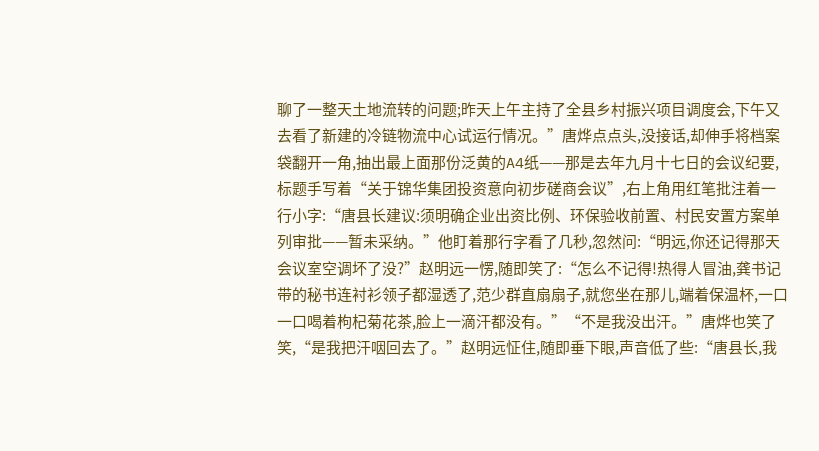聊了一整天土地流转的问题;昨天上午主持了全县乡村振兴项目调度会,下午又去看了新建的冷链物流中心试运行情况。”唐烨点点头,没接话,却伸手将档案袋翻开一角,抽出最上面那份泛黄的A4纸——那是去年九月十七日的会议纪要,标题手写着“关于锦华集团投资意向初步磋商会议”,右上角用红笔批注着一行小字:“唐县长建议:须明确企业出资比例、环保验收前置、村民安置方案单列审批——暂未采纳。”他盯着那行字看了几秒,忽然问:“明远,你还记得那天会议室空调坏了没?”赵明远一愣,随即笑了:“怎么不记得!热得人冒油,龚书记带的秘书连衬衫领子都湿透了,范少群直扇扇子,就您坐在那儿,端着保温杯,一口一口喝着枸杞菊花茶,脸上一滴汗都没有。”“不是我没出汗。”唐烨也笑了笑,“是我把汗咽回去了。”赵明远怔住,随即垂下眼,声音低了些:“唐县长,我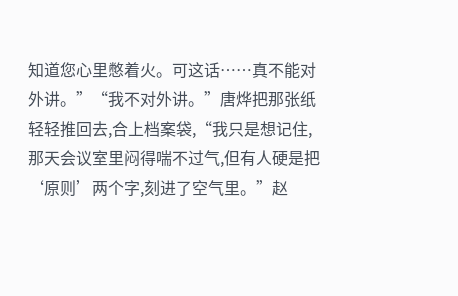知道您心里憋着火。可这话……真不能对外讲。”“我不对外讲。”唐烨把那张纸轻轻推回去,合上档案袋,“我只是想记住,那天会议室里闷得喘不过气,但有人硬是把‘原则’两个字,刻进了空气里。”赵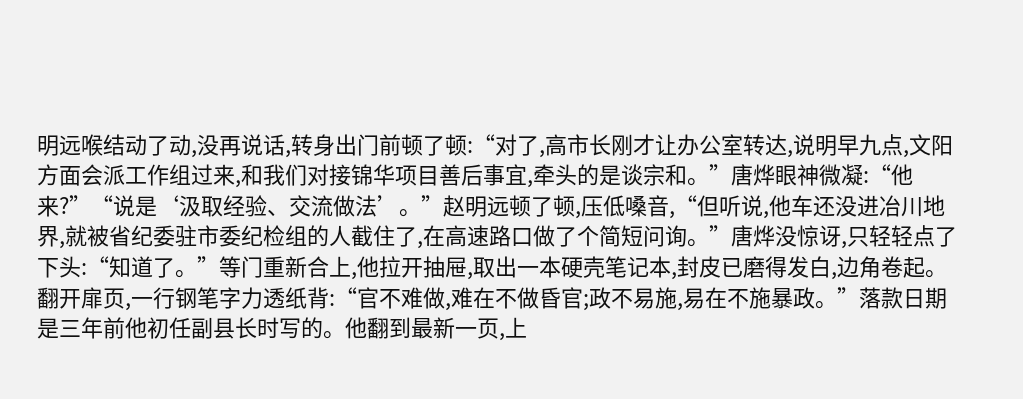明远喉结动了动,没再说话,转身出门前顿了顿:“对了,高市长刚才让办公室转达,说明早九点,文阳方面会派工作组过来,和我们对接锦华项目善后事宜,牵头的是谈宗和。”唐烨眼神微凝:“他来?”“说是‘汲取经验、交流做法’。”赵明远顿了顿,压低嗓音,“但听说,他车还没进冶川地界,就被省纪委驻市委纪检组的人截住了,在高速路口做了个简短问询。”唐烨没惊讶,只轻轻点了下头:“知道了。”等门重新合上,他拉开抽屉,取出一本硬壳笔记本,封皮已磨得发白,边角卷起。翻开扉页,一行钢笔字力透纸背:“官不难做,难在不做昏官;政不易施,易在不施暴政。”落款日期是三年前他初任副县长时写的。他翻到最新一页,上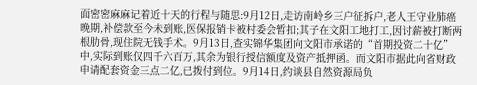面密密麻麻记着近十天的行程与随思:9月12日,走访南岭乡三户征拆户,老人王守业肺癌晚期,补偿款至今未到账,医保报销卡被村委会暂扣;其子在文阳工地打工,因讨薪被打断两根肋骨,现住院无钱手术。9月13日,查实锦华集团向文阳市承诺的“首期投资二十亿”中,实际到账仅四千六百万,其余为银行授信额度及资产抵押函。而文阳市据此向省财政申请配套资金三点二亿,已拨付到位。9月14日,约谈县自然资源局负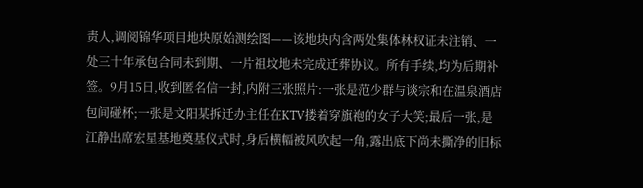责人,调阅锦华项目地块原始测绘图——该地块内含两处集体林权证未注销、一处三十年承包合同未到期、一片祖坟地未完成迁葬协议。所有手续,均为后期补签。9月15日,收到匿名信一封,内附三张照片:一张是范少群与谈宗和在温泉酒店包间碰杯;一张是文阳某拆迁办主任在KTV搂着穿旗袍的女子大笑;最后一张,是江静出席宏星基地奠基仪式时,身后横幅被风吹起一角,露出底下尚未撕净的旧标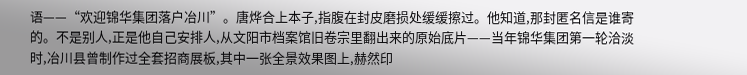语——“欢迎锦华集团落户冶川”。唐烨合上本子,指腹在封皮磨损处缓缓擦过。他知道,那封匿名信是谁寄的。不是别人,正是他自己安排人,从文阳市档案馆旧卷宗里翻出来的原始底片——当年锦华集团第一轮洽淡时,冶川县曾制作过全套招商展板,其中一张全景效果图上,赫然印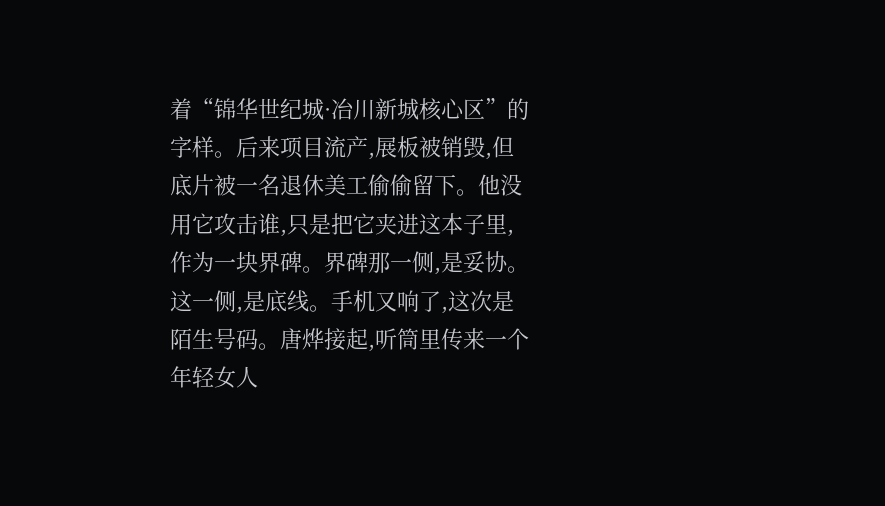着“锦华世纪城·冶川新城核心区”的字样。后来项目流产,展板被销毁,但底片被一名退休美工偷偷留下。他没用它攻击谁,只是把它夹进这本子里,作为一块界碑。界碑那一侧,是妥协。这一侧,是底线。手机又响了,这次是陌生号码。唐烨接起,听筒里传来一个年轻女人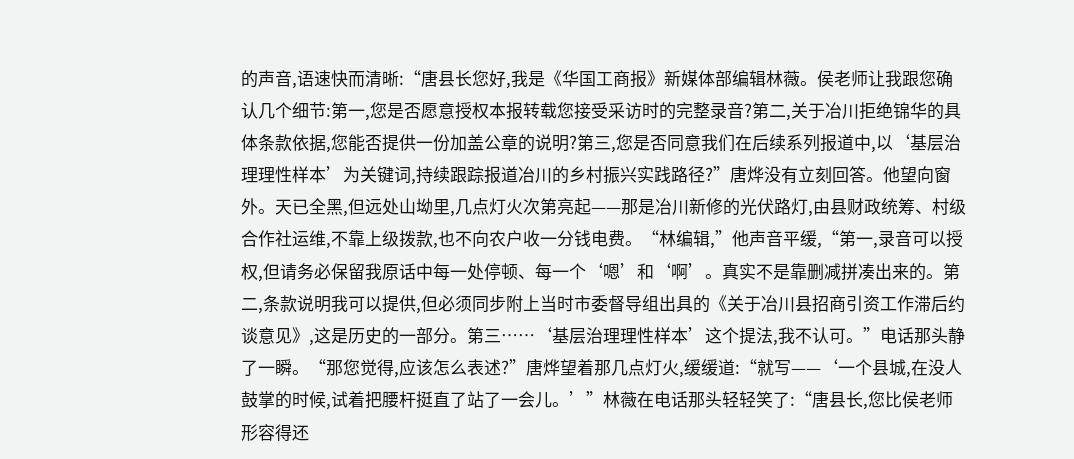的声音,语速快而清晰:“唐县长您好,我是《华国工商报》新媒体部编辑林薇。侯老师让我跟您确认几个细节:第一,您是否愿意授权本报转载您接受采访时的完整录音?第二,关于冶川拒绝锦华的具体条款依据,您能否提供一份加盖公章的说明?第三,您是否同意我们在后续系列报道中,以‘基层治理理性样本’为关键词,持续跟踪报道冶川的乡村振兴实践路径?”唐烨没有立刻回答。他望向窗外。天已全黑,但远处山坳里,几点灯火次第亮起——那是冶川新修的光伏路灯,由县财政统筹、村级合作社运维,不靠上级拨款,也不向农户收一分钱电费。“林编辑,”他声音平缓,“第一,录音可以授权,但请务必保留我原话中每一处停顿、每一个‘嗯’和‘啊’。真实不是靠删减拼凑出来的。第二,条款说明我可以提供,但必须同步附上当时市委督导组出具的《关于冶川县招商引资工作滞后约谈意见》,这是历史的一部分。第三……‘基层治理理性样本’这个提法,我不认可。”电话那头静了一瞬。“那您觉得,应该怎么表述?”唐烨望着那几点灯火,缓缓道:“就写——‘一个县城,在没人鼓掌的时候,试着把腰杆挺直了站了一会儿。’”林薇在电话那头轻轻笑了:“唐县长,您比侯老师形容得还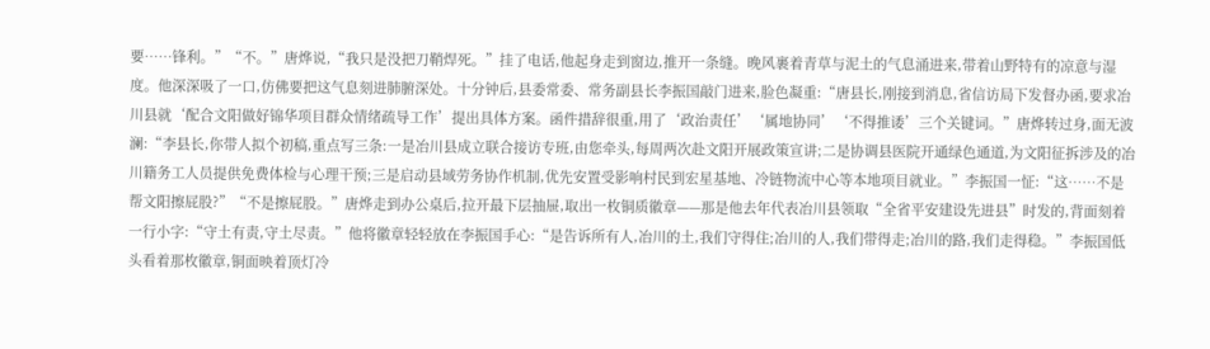要……锋利。”“不。”唐烨说,“我只是没把刀鞘焊死。”挂了电话,他起身走到窗边,推开一条缝。晚风裹着青草与泥土的气息涌进来,带着山野特有的凉意与湿度。他深深吸了一口,仿佛要把这气息刻进肺腑深处。十分钟后,县委常委、常务副县长李振国敲门进来,脸色凝重:“唐县长,刚接到消息,省信访局下发督办函,要求冶川县就‘配合文阳做好锦华项目群众情绪疏导工作’提出具体方案。函件措辞很重,用了‘政治责任’‘属地协同’‘不得推诿’三个关键词。”唐烨转过身,面无波澜:“李县长,你带人拟个初稿,重点写三条:一是冶川县成立联合接访专班,由您牵头,每周两次赴文阳开展政策宣讲;二是协调县医院开通绿色通道,为文阳征拆涉及的冶川籍务工人员提供免费体检与心理干预;三是启动县域劳务协作机制,优先安置受影响村民到宏星基地、冷链物流中心等本地项目就业。”李振国一怔:“这……不是帮文阳擦屁股?”“不是擦屁股。”唐烨走到办公桌后,拉开最下层抽屉,取出一枚铜质徽章——那是他去年代表冶川县领取“全省平安建设先进县”时发的,背面刻着一行小字:“守土有责,守土尽责。”他将徽章轻轻放在李振国手心:“是告诉所有人,冶川的土,我们守得住;冶川的人,我们带得走;冶川的路,我们走得稳。”李振国低头看着那枚徽章,铜面映着顶灯冷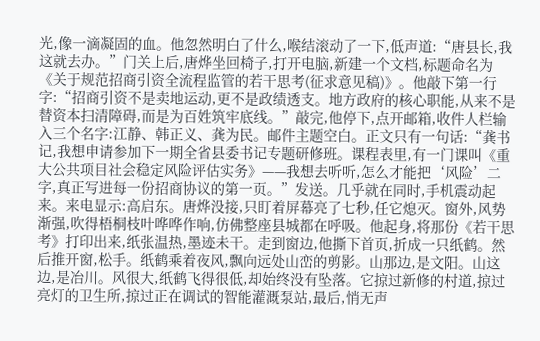光,像一滴凝固的血。他忽然明白了什么,喉结滚动了一下,低声道:“唐县长,我这就去办。”门关上后,唐烨坐回椅子,打开电脑,新建一个文档,标题命名为《关于规范招商引资全流程监管的若干思考(征求意见稿)》。他敲下第一行字:“招商引资不是卖地运动,更不是政绩透支。地方政府的核心职能,从来不是替资本扫清障碍,而是为百姓筑牢底线。”敲完,他停下,点开邮箱,收件人栏输入三个名字:江静、韩正义、龚为民。邮件主题空白。正文只有一句话:“龚书记,我想申请参加下一期全省县委书记专题研修班。课程表里,有一门课叫《重大公共项目社会稳定风险评估实务》——我想去听听,怎么才能把‘风险’二字,真正写进每一份招商协议的第一页。”发送。几乎就在同时,手机震动起来。来电显示:高启东。唐烨没接,只盯着屏幕亮了七秒,任它熄灭。窗外,风势渐强,吹得梧桐枝叶哗哗作响,仿佛整座县城都在呼吸。他起身,将那份《若干思考》打印出来,纸张温热,墨迹未干。走到窗边,他撕下首页,折成一只纸鹤。然后推开窗,松手。纸鹤乘着夜风,飘向远处山峦的剪影。山那边,是文阳。山这边,是冶川。风很大,纸鹤飞得很低,却始终没有坠落。它掠过新修的村道,掠过亮灯的卫生所,掠过正在调试的智能灌溉泵站,最后,悄无声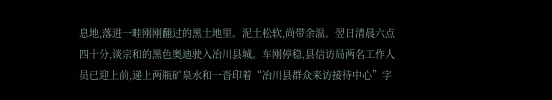息地,落进一畦刚刚翻过的黑土地里。泥土松软,尚带余温。翌日清晨六点四十分,谈宗和的黑色奥迪驶入冶川县城。车刚停稳,县信访局两名工作人员已迎上前,递上两瓶矿泉水和一沓印着“冶川县群众来访接待中心”字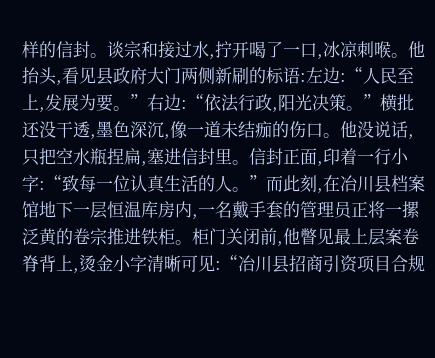样的信封。谈宗和接过水,拧开喝了一口,冰凉刺喉。他抬头,看见县政府大门两侧新刷的标语:左边:“人民至上,发展为要。”右边:“依法行政,阳光决策。”横批还没干透,墨色深沉,像一道未结痂的伤口。他没说话,只把空水瓶捏扁,塞进信封里。信封正面,印着一行小字:“致每一位认真生活的人。”而此刻,在冶川县档案馆地下一层恒温库房内,一名戴手套的管理员正将一摞泛黄的卷宗推进铁柜。柜门关闭前,他瞥见最上层案卷脊背上,烫金小字清晰可见:“冶川县招商引资项目合规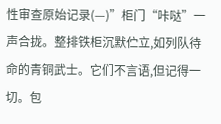性审查原始记录(—)”柜门“咔哒”一声合拢。整排铁柜沉默伫立,如列队待命的青铜武士。它们不言语,但记得一切。包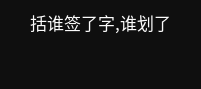括谁签了字,谁划了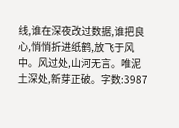线,谁在深夜改过数据,谁把良心,悄悄折进纸鹤,放飞于风中。风过处,山河无言。唯泥土深处,新芽正破。字数:3987